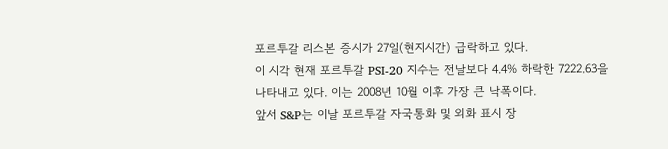포르투갈 리스본 증시가 27일(현지시간) 급락하고 있다.
이 시각 현재 포르투갈 PSI-20 지수는 전날보다 4.4% 하락한 7222.63을 나타내고 있다. 이는 2008년 10월 이후 가장 큰 낙폭이다.
앞서 S&P는 이날 포르투갈 자국통화 및 외화 표시 장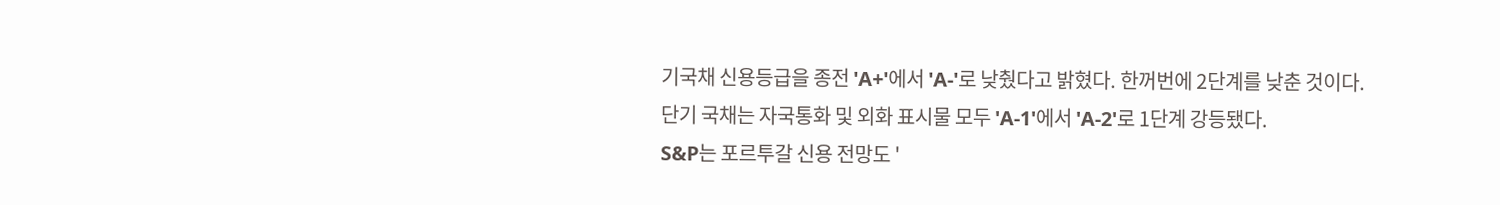기국채 신용등급을 종전 'A+'에서 'A-'로 낮췄다고 밝혔다. 한꺼번에 2단계를 낮춘 것이다.
단기 국채는 자국통화 및 외화 표시물 모두 'A-1'에서 'A-2'로 1단계 강등됐다.
S&P는 포르투갈 신용 전망도 '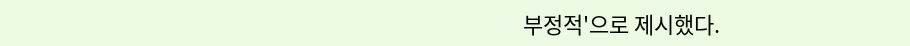부정적'으로 제시했다.